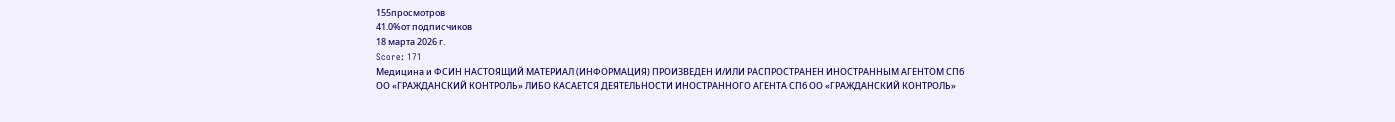155просмотров
41.0%от подписчиков
18 марта 2026 г.
Score: 171
Медицина и ФСИН НАСТОЯЩИЙ МАТЕРИАЛ (ИНФОРМАЦИЯ) ПРОИЗВЕДЕН И/ИЛИ РАСПРОСТРАНЕН ИНОСТРАННЫМ АГЕНТОМ СПб ОО «ГРАЖДАНСКИЙ КОНТРОЛЬ» ЛИБО КАСАЕТСЯ ДЕЯТЕЛЬНОСТИ ИНОСТРАННОГО АГЕНТА СПб ОО «ГРАЖДАНСКИЙ КОНТРОЛЬ»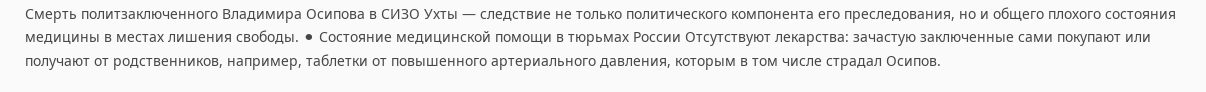Смерть политзаключенного Владимира Осипова в СИЗО Ухты — следствие не только политического компонента его преследования, но и общего плохого состояния медицины в местах лишения свободы. ⚫ Состояние медицинской помощи в тюрьмах России Отсутствуют лекарства: зачастую заключенные сами покупают или получают от родственников, например, таблетки от повышенного артериального давления, которым в том числе страдал Осипов.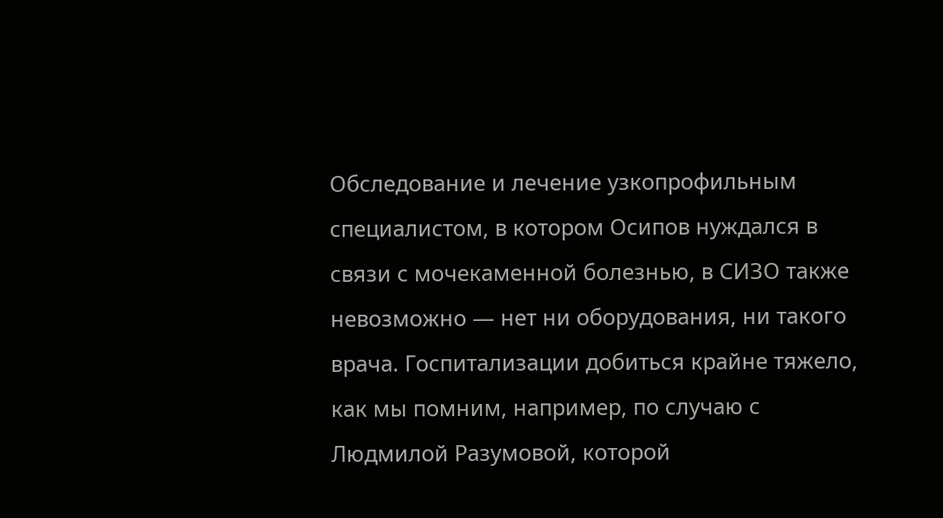Обследование и лечение узкопрофильным специалистом, в котором Осипов нуждался в связи с мочекаменной болезнью, в СИЗО также невозможно — нет ни оборудования, ни такого врача. Госпитализации добиться крайне тяжело, как мы помним, например, по случаю с Людмилой Разумовой, которой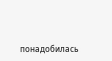понадобилась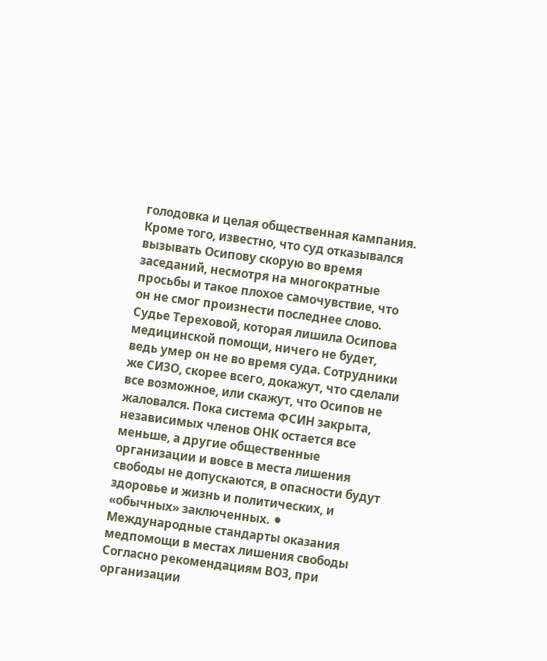голодовка и целая общественная кампания. Кроме того, известно, что суд отказывался вызывать Осипову скорую во время заседаний, несмотря на многократные просьбы и такое плохое самочувствие, что он не смог произнести последнее слово. Судье Тереховой, которая лишила Осипова медицинской помощи, ничего не будет, ведь умер он не во время суда. Сотрудники же СИЗО, скорее всего, докажут, что сделали все возможное, или скажут, что Осипов не жаловался. Пока система ФСИН закрыта, независимых членов ОНК остается все меньше, а другие общественные организации и вовсе в места лишения свободы не допускаются, в опасности будут здоровье и жизнь и политических, и «обычных» заключенных. ⚫ Международные стандарты оказания медпомощи в местах лишения свободы Согласно рекомендациям ВОЗ, при организации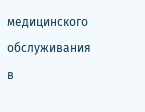медицинского обслуживания в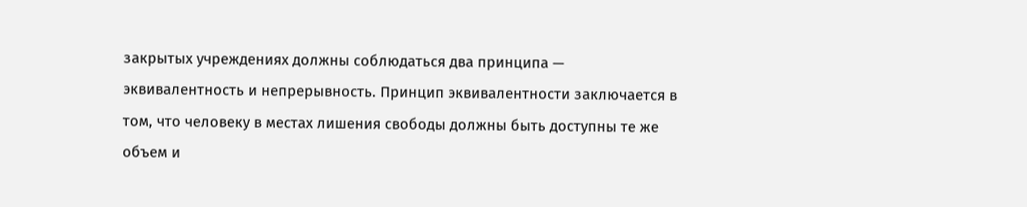закрытых учреждениях должны соблюдаться два принципа — эквивалентность и непрерывность. Принцип эквивалентности заключается в том, что человеку в местах лишения свободы должны быть доступны те же объем и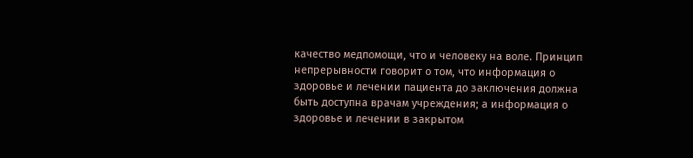качество медпомощи, что и человеку на воле. Принцип непрерывности говорит о том, что информация о здоровье и лечении пациента до заключения должна быть доступна врачам учреждения; а информация о здоровье и лечении в закрытом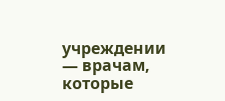учреждении — врачам, которые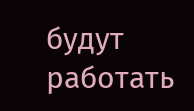будут работать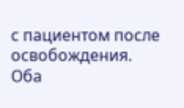с пациентом после освобождения. Оба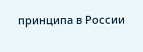принципа в России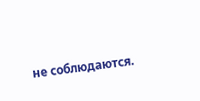не соблюдаются.